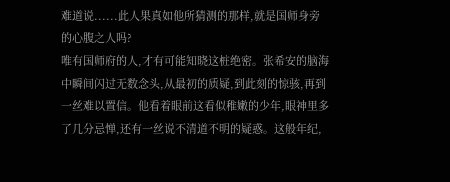难道说......此人果真如他所猜测的那样,就是国师身旁的心腹之人吗?
唯有国师府的人,才有可能知晓这桩绝密。张希安的脑海中瞬间闪过无数念头,从最初的质疑,到此刻的惊骇,再到一丝难以置信。他看着眼前这看似稚嫩的少年,眼神里多了几分忌惮,还有一丝说不清道不明的疑惑。这般年纪,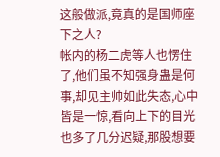这般做派,竟真的是国师座下之人?
帐内的杨二虎等人也愣住了,他们虽不知强身蛊是何事,却见主帅如此失态,心中皆是一惊,看向上下的目光也多了几分迟疑,那股想要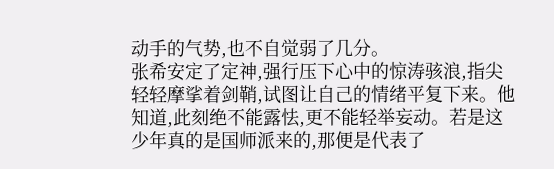动手的气势,也不自觉弱了几分。
张希安定了定神,强行压下心中的惊涛骇浪,指尖轻轻摩挲着剑鞘,试图让自己的情绪平复下来。他知道,此刻绝不能露怯,更不能轻举妄动。若是这少年真的是国师派来的,那便是代表了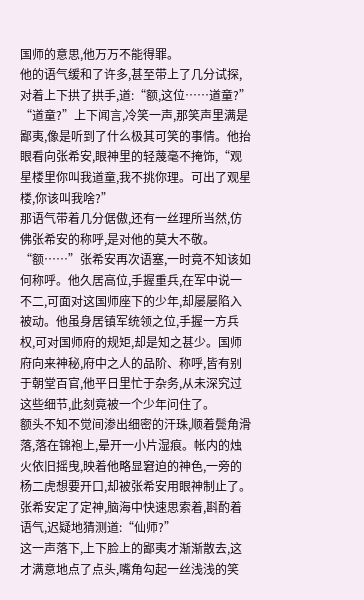国师的意思,他万万不能得罪。
他的语气缓和了许多,甚至带上了几分试探,对着上下拱了拱手,道:“额,这位……道童?”
“道童?”上下闻言,冷笑一声,那笑声里满是鄙夷,像是听到了什么极其可笑的事情。他抬眼看向张希安,眼神里的轻蔑毫不掩饰,“观星楼里你叫我道童,我不挑你理。可出了观星楼,你该叫我啥?”
那语气带着几分倨傲,还有一丝理所当然,仿佛张希安的称呼,是对他的莫大不敬。
“额……”张希安再次语塞,一时竟不知该如何称呼。他久居高位,手握重兵,在军中说一不二,可面对这国师座下的少年,却屡屡陷入被动。他虽身居镇军统领之位,手握一方兵权,可对国师府的规矩,却是知之甚少。国师府向来神秘,府中之人的品阶、称呼,皆有别于朝堂百官,他平日里忙于杂务,从未深究过这些细节,此刻竟被一个少年问住了。
额头不知不觉间渗出细密的汗珠,顺着鬓角滑落,落在锦袍上,晕开一小片湿痕。帐内的烛火依旧摇曳,映着他略显窘迫的神色,一旁的杨二虎想要开口,却被张希安用眼神制止了。
张希安定了定神,脑海中快速思索着,斟酌着语气,迟疑地猜测道:“仙师?”
这一声落下,上下脸上的鄙夷才渐渐散去,这才满意地点了点头,嘴角勾起一丝浅浅的笑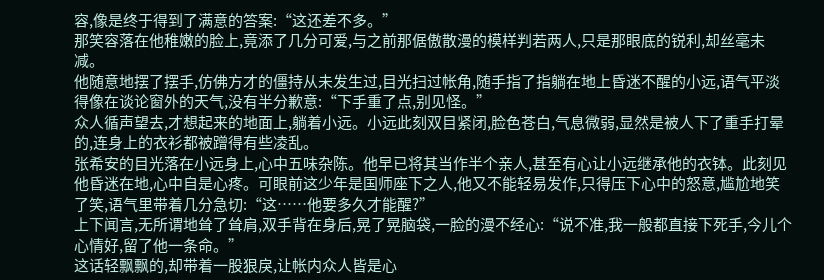容,像是终于得到了满意的答案:“这还差不多。”
那笑容落在他稚嫩的脸上,竟添了几分可爱,与之前那倨傲散漫的模样判若两人,只是那眼底的锐利,却丝毫未减。
他随意地摆了摆手,仿佛方才的僵持从未发生过,目光扫过帐角,随手指了指躺在地上昏迷不醒的小远,语气平淡得像在谈论窗外的天气,没有半分歉意:“下手重了点,别见怪。”
众人循声望去,才想起来的地面上,躺着小远。小远此刻双目紧闭,脸色苍白,气息微弱,显然是被人下了重手打晕的,连身上的衣衫都被蹭得有些凌乱。
张希安的目光落在小远身上,心中五味杂陈。他早已将其当作半个亲人,甚至有心让小远继承他的衣钵。此刻见他昏迷在地,心中自是心疼。可眼前这少年是国师座下之人,他又不能轻易发作,只得压下心中的怒意,尴尬地笑了笑,语气里带着几分急切:“这……他要多久才能醒?”
上下闻言,无所谓地耸了耸肩,双手背在身后,晃了晃脑袋,一脸的漫不经心:“说不准,我一般都直接下死手,今儿个心情好,留了他一条命。”
这话轻飘飘的,却带着一股狠戾,让帐内众人皆是心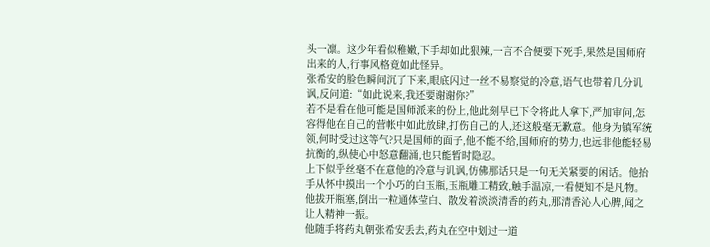头一凛。这少年看似稚嫩,下手却如此狠辣,一言不合便要下死手,果然是国师府出来的人,行事风格竟如此怪异。
张希安的脸色瞬间沉了下来,眼底闪过一丝不易察觉的冷意,语气也带着几分讥讽,反问道:“如此说来,我还要谢谢你?”
若不是看在他可能是国师派来的份上,他此刻早已下令将此人拿下,严加审问,怎容得他在自己的营帐中如此放肆,打伤自己的人,还这般毫无歉意。他身为镇军统领,何时受过这等气?只是国师的面子,他不能不给,国师府的势力,也远非他能轻易抗衡的,纵使心中怒意翻涌,也只能暂时隐忍。
上下似乎丝毫不在意他的冷意与讥讽,仿佛那话只是一句无关紧要的闲话。他抬手从怀中摸出一个小巧的白玉瓶,玉瓶雕工精致,触手温凉,一看便知不是凡物。他拔开瓶塞,倒出一粒通体莹白、散发着淡淡清香的药丸,那清香沁人心脾,闻之让人精神一振。
他随手将药丸朝张希安丢去,药丸在空中划过一道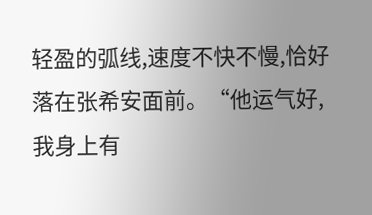轻盈的弧线,速度不快不慢,恰好落在张希安面前。“他运气好,我身上有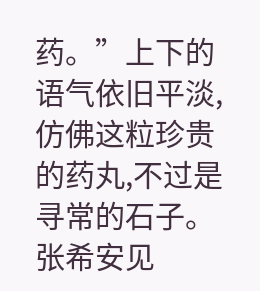药。”上下的语气依旧平淡,仿佛这粒珍贵的药丸,不过是寻常的石子。
张希安见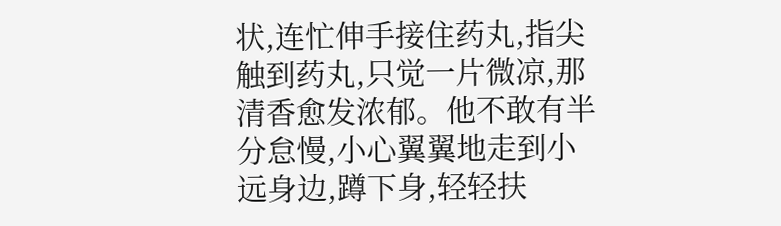状,连忙伸手接住药丸,指尖触到药丸,只觉一片微凉,那清香愈发浓郁。他不敢有半分怠慢,小心翼翼地走到小远身边,蹲下身,轻轻扶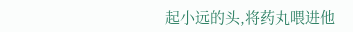起小远的头,将药丸喂进他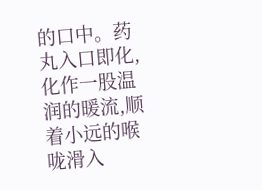的口中。药丸入口即化,化作一股温润的暖流,顺着小远的喉咙滑入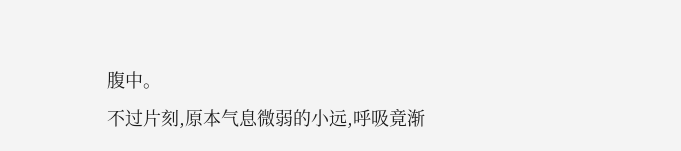腹中。
不过片刻,原本气息微弱的小远,呼吸竟渐